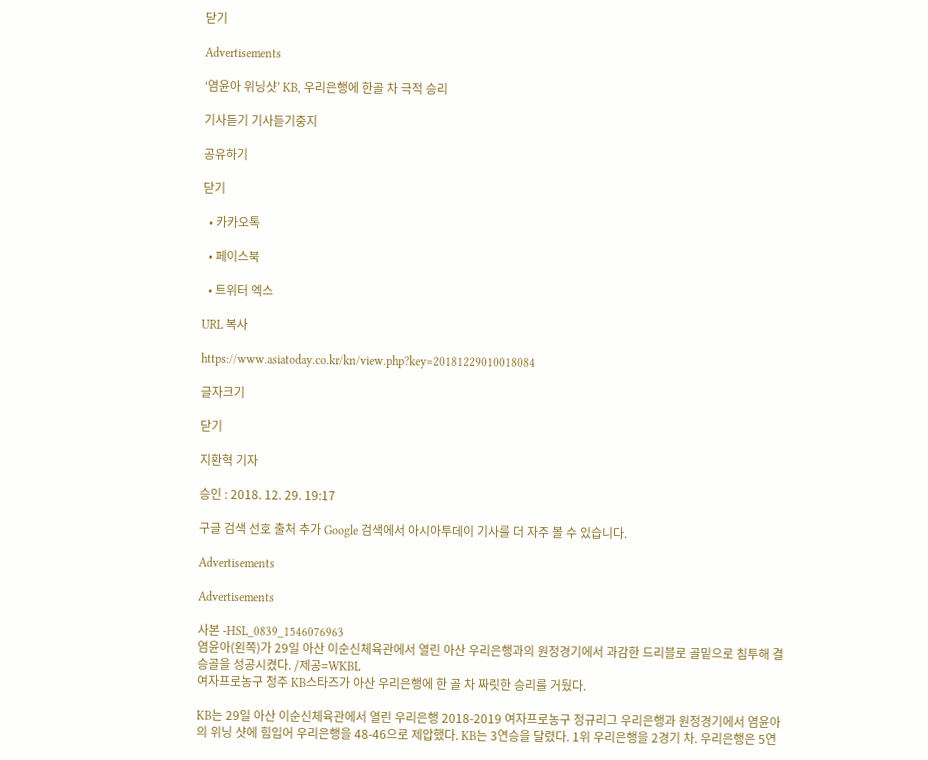닫기

Advertisements

‘염윤아 위닝샷’ KB, 우리은행에 한골 차 극적 승리

기사듣기 기사듣기중지

공유하기

닫기

  • 카카오톡

  • 페이스북

  • 트위터 엑스

URL 복사

https://www.asiatoday.co.kr/kn/view.php?key=20181229010018084

글자크기

닫기

지환혁 기자

승인 : 2018. 12. 29. 19:17

구글 검색 선호 출처 추가 Google 검색에서 아시아투데이 기사를 더 자주 볼 수 있습니다.

Advertisements

Advertisements

사본 -HSL_0839_1546076963
염윤아(왼쪽)가 29일 아산 이순신체육관에서 열린 아산 우리은행과의 원정경기에서 과감한 드리블로 골밑으로 침투해 결승골을 성공시켰다. /제공=WKBL
여자프로농구 청주 KB스타즈가 아산 우리은행에 한 골 차 짜릿한 승리를 거뒀다.

KB는 29일 아산 이순신체육관에서 열린 우리은행 2018-2019 여자프로농구 정규리그 우리은행과 원정경기에서 염윤아의 위닝 샷에 힘입어 우리은행을 48-46으로 제압했다. KB는 3연승을 달렸다. 1위 우리은행을 2경기 차. 우리은행은 5연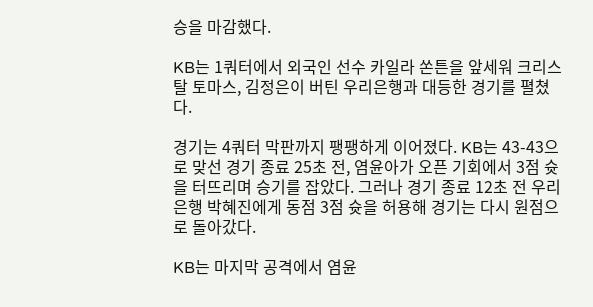승을 마감했다.

KB는 1쿼터에서 외국인 선수 카일라 쏜튼을 앞세워 크리스탈 토마스, 김정은이 버틴 우리은행과 대등한 경기를 펼쳤다.

경기는 4쿼터 막판까지 팽팽하게 이어졌다. KB는 43-43으로 맞선 경기 종료 25초 전, 염윤아가 오픈 기회에서 3점 슛을 터뜨리며 승기를 잡았다. 그러나 경기 종료 12초 전 우리은행 박혜진에게 동점 3점 슛을 허용해 경기는 다시 원점으로 돌아갔다.

KB는 마지막 공격에서 염윤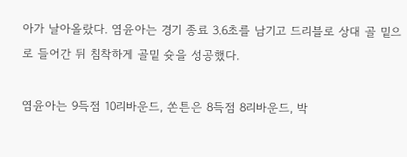아가 날아올랐다. 염윤아는 경기 종료 3.6초를 남기고 드리블로 상대 골 밑으로 들어간 뒤 침착하게 골밑 슛을 성공했다.

염윤아는 9득점 10리바운드, 쏜튼은 8득점 8리바운드, 박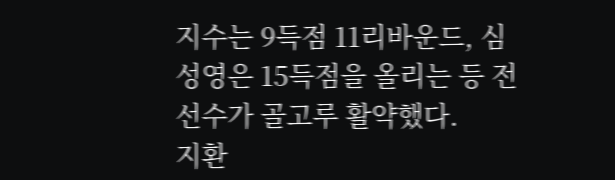지수는 9득점 11리바운드, 심성영은 15득점을 올리는 등 전 선수가 골고루 활약했다.
지환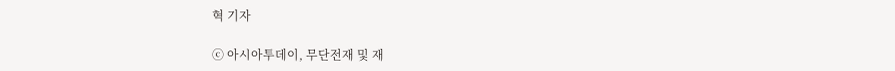혁 기자

ⓒ 아시아투데이, 무단전재 및 재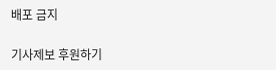배포 금지

기사제보 후원하기